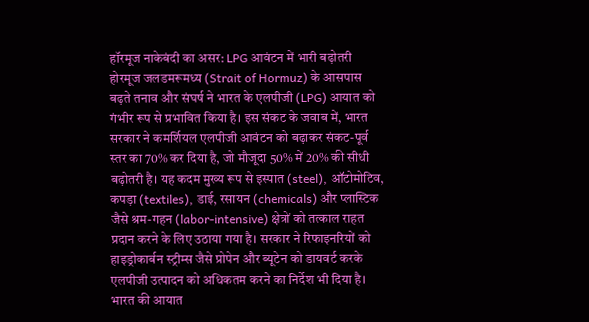हॉरमूज नाकेबंदी का असर: LPG आवंटन में भारी बढ़ोतरी
होरमूज जलडमरूमध्य (Strait of Hormuz) के आसपास बढ़ते तनाव और संघर्ष ने भारत के एलपीजी (LPG) आयात को गंभीर रूप से प्रभावित किया है। इस संकट के जवाब में, भारत सरकार ने कमर्शियल एलपीजी आवंटन को बढ़ाकर संकट-पूर्व स्तर का 70% कर दिया है, जो मौजूदा 50% में 20% की सीधी बढ़ोतरी है। यह कदम मुख्य रूप से इस्पात (steel), ऑटोमोटिव, कपड़ा (textiles), डाई, रसायन (chemicals) और प्लास्टिक जैसे श्रम-गहन (labor-intensive) क्षेत्रों को तत्काल राहत प्रदान करने के लिए उठाया गया है। सरकार ने रिफाइनरियों को हाइड्रोकार्बन स्ट्रीम्स जैसे प्रोपेन और ब्यूटेन को डायवर्ट करके एलपीजी उत्पादन को अधिकतम करने का निर्देश भी दिया है।
भारत की आयात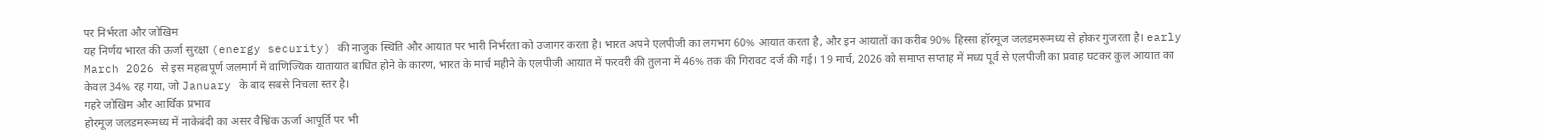पर निर्भरता और जोखिम
यह निर्णय भारत की ऊर्जा सुरक्षा (energy security) की नाजुक स्थिति और आयात पर भारी निर्भरता को उजागर करता है। भारत अपने एलपीजी का लगभग 60% आयात करता है, और इन आयातों का करीब 90% हिस्सा हॉरमूज जलडमरूमध्य से होकर गुजरता है। early March 2026 से इस महत्वपूर्ण जलमार्ग में वाणिज्यिक यातायात बाधित होने के कारण, भारत के मार्च महीने के एलपीजी आयात में फरवरी की तुलना में 46% तक की गिरावट दर्ज की गई। 19 मार्च, 2026 को समाप्त सप्ताह में मध्य पूर्व से एलपीजी का प्रवाह घटकर कुल आयात का केवल 34% रह गया, जो January के बाद सबसे निचला स्तर है।
गहरे जोखिम और आर्थिक प्रभाव
होरमूज जलडमरूमध्य में नाकेबंदी का असर वैश्विक ऊर्जा आपूर्ति पर भी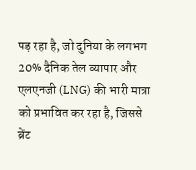पड़ रहा है, जो दुनिया के लगभग 20% दैनिक तेल व्यापार और एलएनजी (LNG) की भारी मात्रा को प्रभावित कर रहा है, जिससे ब्रेंट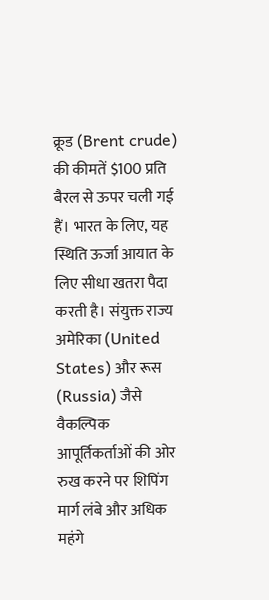क्रूड (Brent crude) की कीमतें $100 प्रति बैरल से ऊपर चली गई हैं। भारत के लिए, यह स्थिति ऊर्जा आयात के लिए सीधा खतरा पैदा करती है। संयुक्त राज्य अमेरिका (United States) और रूस (Russia) जैसे वैकल्पिक आपूर्तिकर्ताओं की ओर रुख करने पर शिपिंग मार्ग लंबे और अधिक महंगे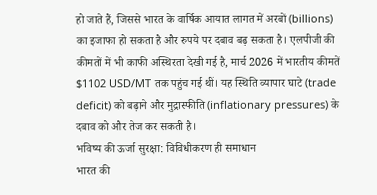हो जाते हैं, जिससे भारत के वार्षिक आयात लागत में अरबों (billions) का इजाफा हो सकता है और रुपये पर दबाव बढ़ सकता है। एलपीजी की कीमतों में भी काफी अस्थिरता देखी गई है, मार्च 2026 में भारतीय कीमतें $1102 USD/MT तक पहुंच गई थीं। यह स्थिति व्यापार घाटे (trade deficit) को बढ़ाने और मुद्रास्फीति (inflationary pressures) के दबाव को और तेज कर सकती है।
भविष्य की ऊर्जा सुरक्षा: विविधीकरण ही समाधान
भारत की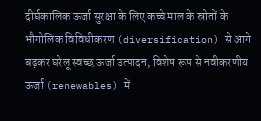दीर्घकालिक ऊर्जा सुरक्षा के लिए कच्चे माल के स्रोतों के भौगोलिक विविधीकरण (diversification) से आगे बढ़कर घरेलू स्वच्छ ऊर्जा उत्पादन, विशेष रूप से नवीकरणीय ऊर्जा (renewables) में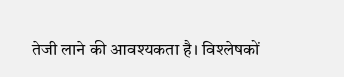तेजी लाने की आवश्यकता है। विश्लेषकों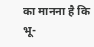का मानना है कि भू-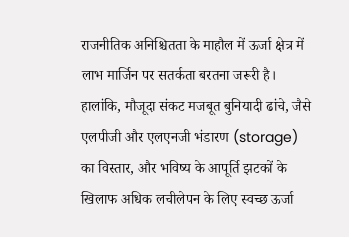राजनीतिक अनिश्चितता के माहौल में ऊर्जा क्षेत्र में लाभ मार्जिन पर सतर्कता बरतना जरूरी है। हालांकि, मौजूदा संकट मजबूत बुनियादी ढांचे, जैसे एलपीजी और एलएनजी भंडारण (storage) का विस्तार, और भविष्य के आपूर्ति झटकों के खिलाफ अधिक लचीलेपन के लिए स्वच्छ ऊर्जा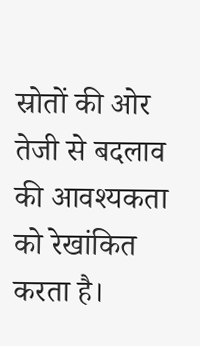स्रोतों की ओर तेजी से बदलाव की आवश्यकता को रेखांकित करता है।